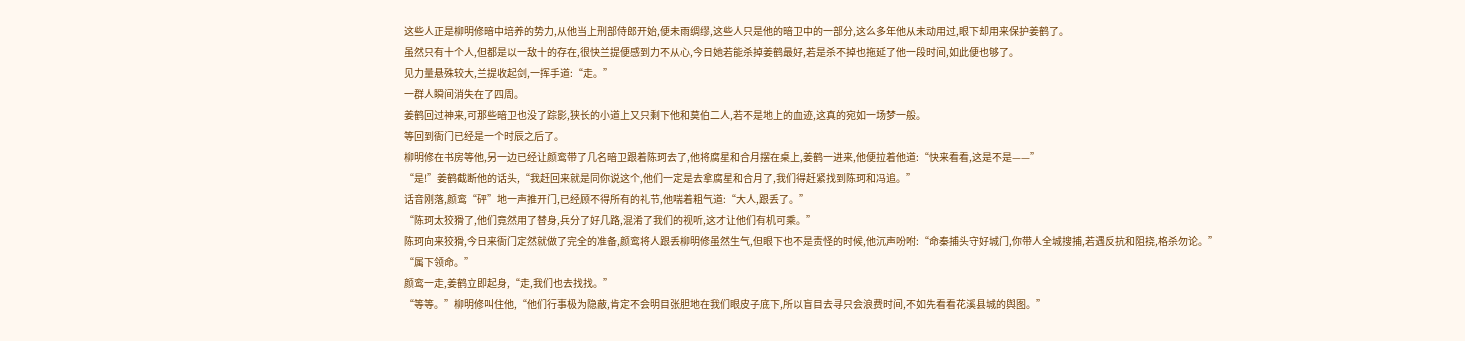这些人正是柳明修暗中培养的势力,从他当上刑部侍郎开始,便未雨绸缪,这些人只是他的暗卫中的一部分,这么多年他从未动用过,眼下却用来保护姜鹤了。
虽然只有十个人,但都是以一敌十的存在,很快兰提便感到力不从心,今日她若能杀掉姜鹤最好,若是杀不掉也拖延了他一段时间,如此便也够了。
见力量悬殊较大,兰提收起剑,一挥手道:“走。”
一群人瞬间消失在了四周。
姜鹤回过神来,可那些暗卫也没了踪影,狭长的小道上又只剩下他和莫伯二人,若不是地上的血迹,这真的宛如一场梦一般。
等回到衙门已经是一个时辰之后了。
柳明修在书房等他,另一边已经让颜鸾带了几名暗卫跟着陈珂去了,他将腐星和合月摆在桌上,姜鹤一进来,他便拉着他道:“快来看看,这是不是——”
“是!”姜鹤截断他的话头,“我赶回来就是同你说这个,他们一定是去拿腐星和合月了,我们得赶紧找到陈珂和冯追。”
话音刚落,颜鸾“砰”地一声推开门,已经顾不得所有的礼节,他喘着粗气道:“大人,跟丢了。”
“陈珂太狡猾了,他们竟然用了替身,兵分了好几路,混淆了我们的视听,这才让他们有机可乘。”
陈珂向来狡猾,今日来衙门定然就做了完全的准备,颜鸾将人跟丢柳明修虽然生气,但眼下也不是责怪的时候,他沉声吩咐:“命秦捕头守好城门,你带人全城搜捕,若遇反抗和阻挠,格杀勿论。”
“属下领命。”
颜鸾一走,姜鹤立即起身,“走,我们也去找找。”
“等等。”柳明修叫住他,“他们行事极为隐蔽,肯定不会明目张胆地在我们眼皮子底下,所以盲目去寻只会浪费时间,不如先看看花溪县城的舆图。”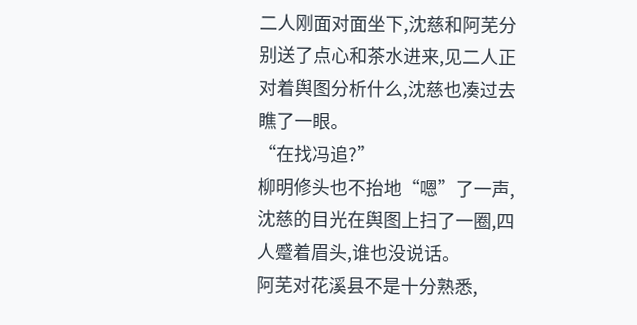二人刚面对面坐下,沈慈和阿芜分别送了点心和茶水进来,见二人正对着舆图分析什么,沈慈也凑过去瞧了一眼。
“在找冯追?”
柳明修头也不抬地“嗯”了一声,沈慈的目光在舆图上扫了一圈,四人蹙着眉头,谁也没说话。
阿芜对花溪县不是十分熟悉,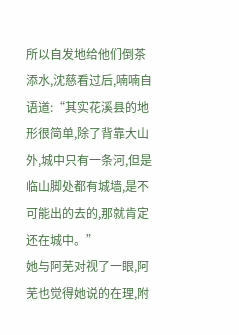所以自发地给他们倒茶添水,沈慈看过后,喃喃自语道:“其实花溪县的地形很简单,除了背靠大山外,城中只有一条河,但是临山脚处都有城墙,是不可能出的去的,那就肯定还在城中。”
她与阿芜对视了一眼,阿芜也觉得她说的在理,附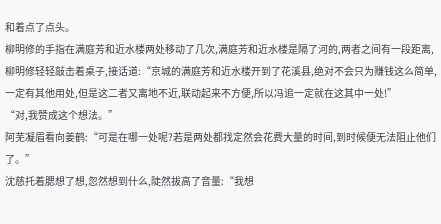和着点了点头。
柳明修的手指在满庭芳和近水楼两处移动了几次,满庭芳和近水楼是隔了河的,两者之间有一段距离,柳明修轻轻敲击着桌子,接话道:“京城的满庭芳和近水楼开到了花溪县,绝对不会只为赚钱这么简单,一定有其他用处,但是这二者又离地不近,联动起来不方便,所以冯追一定就在这其中一处!”
“对,我赞成这个想法。”
阿芜凝眉看向姜鹤:“可是在哪一处呢?若是两处都找定然会花费大量的时间,到时候便无法阻止他们了。”
沈慈托着腮想了想,忽然想到什么,陡然拔高了音量:“我想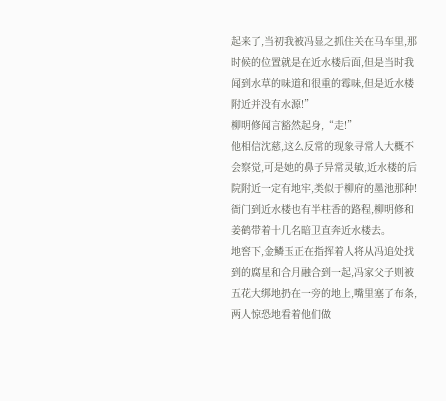起来了,当初我被冯显之抓住关在马车里,那时候的位置就是在近水楼后面,但是当时我闻到水草的味道和很重的霉味,但是近水楼附近并没有水源!”
柳明修闻言豁然起身,“走!”
他相信沈慈,这么反常的现象寻常人大概不会察觉,可是她的鼻子异常灵敏,近水楼的后院附近一定有地牢,类似于柳府的墨池那种!
衙门到近水楼也有半柱香的路程,柳明修和姜鹤带着十几名暗卫直奔近水楼去。
地窖下,金鳞玉正在指挥着人将从冯追处找到的腐星和合月融合到一起,冯家父子则被五花大绑地扔在一旁的地上,嘴里塞了布条,两人惊恐地看着他们做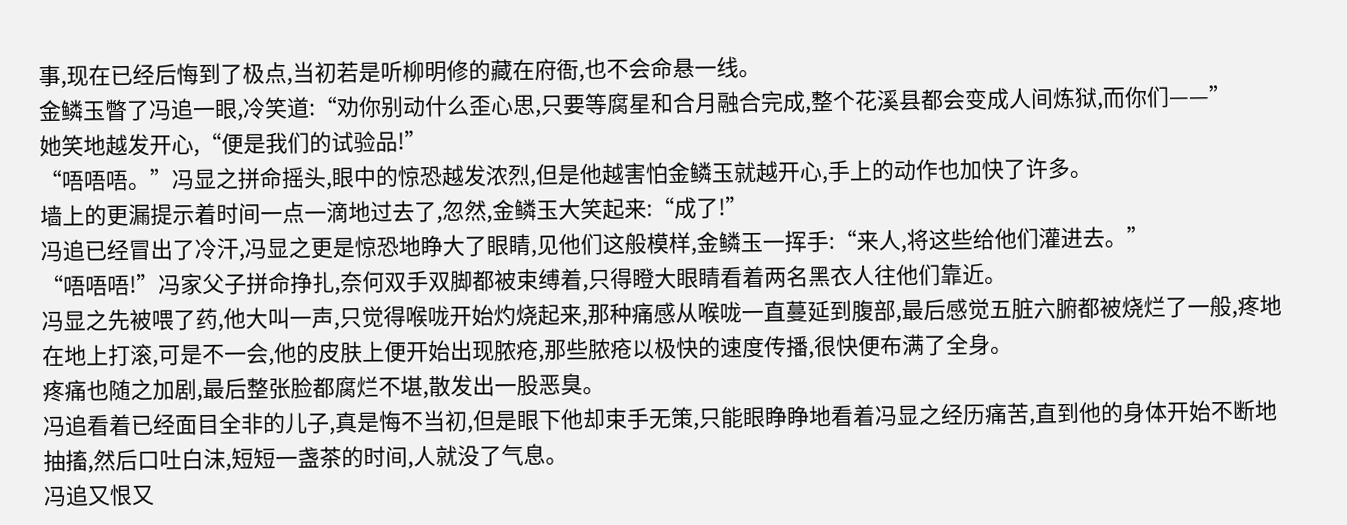事,现在已经后悔到了极点,当初若是听柳明修的藏在府衙,也不会命悬一线。
金鳞玉瞥了冯追一眼,冷笑道:“劝你别动什么歪心思,只要等腐星和合月融合完成,整个花溪县都会变成人间炼狱,而你们——”
她笑地越发开心,“便是我们的试验品!”
“唔唔唔。”冯显之拼命摇头,眼中的惊恐越发浓烈,但是他越害怕金鳞玉就越开心,手上的动作也加快了许多。
墙上的更漏提示着时间一点一滴地过去了,忽然,金鳞玉大笑起来:“成了!”
冯追已经冒出了冷汗,冯显之更是惊恐地睁大了眼睛,见他们这般模样,金鳞玉一挥手:“来人,将这些给他们灌进去。”
“唔唔唔!”冯家父子拼命挣扎,奈何双手双脚都被束缚着,只得瞪大眼睛看着两名黑衣人往他们靠近。
冯显之先被喂了药,他大叫一声,只觉得喉咙开始灼烧起来,那种痛感从喉咙一直蔓延到腹部,最后感觉五脏六腑都被烧烂了一般,疼地在地上打滚,可是不一会,他的皮肤上便开始出现脓疮,那些脓疮以极快的速度传播,很快便布满了全身。
疼痛也随之加剧,最后整张脸都腐烂不堪,散发出一股恶臭。
冯追看着已经面目全非的儿子,真是悔不当初,但是眼下他却束手无策,只能眼睁睁地看着冯显之经历痛苦,直到他的身体开始不断地抽搐,然后口吐白沫,短短一盏茶的时间,人就没了气息。
冯追又恨又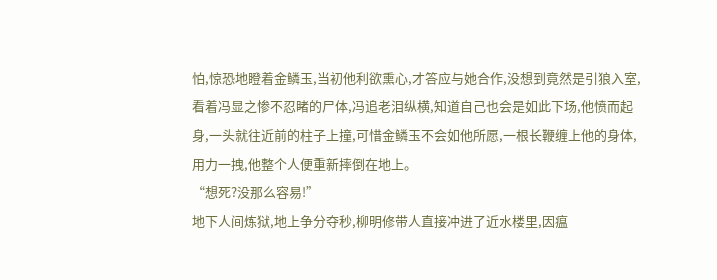怕,惊恐地瞪着金鳞玉,当初他利欲熏心,才答应与她合作,没想到竟然是引狼入室,看着冯显之惨不忍睹的尸体,冯追老泪纵横,知道自己也会是如此下场,他愤而起身,一头就往近前的柱子上撞,可惜金鳞玉不会如他所愿,一根长鞭缠上他的身体,用力一拽,他整个人便重新摔倒在地上。
“想死?没那么容易!”
地下人间炼狱,地上争分夺秒,柳明修带人直接冲进了近水楼里,因瘟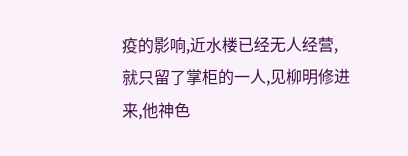疫的影响,近水楼已经无人经营,就只留了掌柜的一人,见柳明修进来,他神色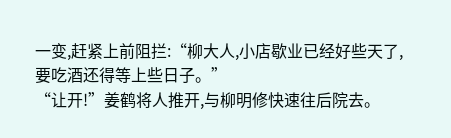一变,赶紧上前阻拦:“柳大人,小店歇业已经好些天了,要吃酒还得等上些日子。”
“让开!”姜鹤将人推开,与柳明修快速往后院去。